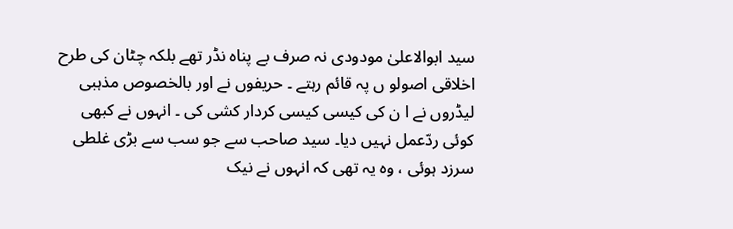سید ابوالاعلیٰ مودودی نہ صرف بے پناہ نڈر تھے بلکہ چٹان کی طرح اخلاقی اصولو ں پہ قائم رہتے ۔ حریفوں نے اور بالخصوص مذہبی لیڈروں نے ا ن کی کیسی کیسی کردار کشی کی ۔ انہوں نے کبھی کوئی ردّعمل نہیں دیا۔ سید صاحب سے جو سب سے بڑی غلطی سرزد ہوئی ، وہ یہ تھی کہ انہوں نے نیک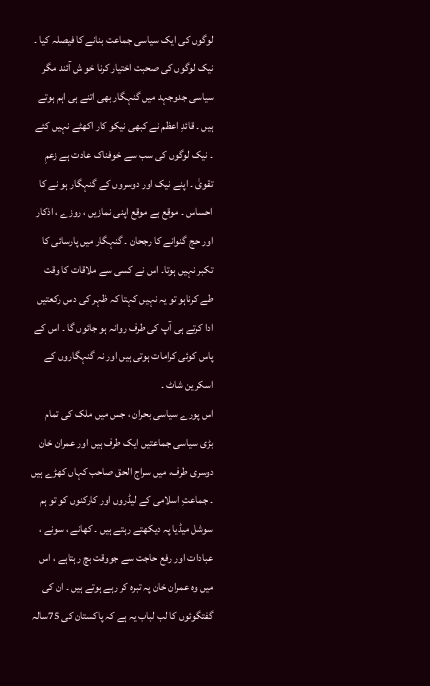لوگوں کی ایک سیاسی جماعت بنانے کا فیصلہ کیا ۔ نیک لوگوں کی صحبت اختیار کرنا خو ش آئند مگر سیاسی جدوجہد میں گنہگار بھی اتنے ہی اہم ہوتے ہیں ۔ قائدِ اعظم نے کبھی نیکو کار اکھٹے نہیں کئے ۔ نیک لوگوں کی سب سے خوفناک عادت ہے زعمِ تقویٰ ۔ اپنے نیک اور دوسروں کے گنہگار ہو نے کا احساس ۔ موقع بے موقع اپنی نمازیں ، روزے ، اذکار اور حج گنوانے کا رجحان ۔ گنہگار میں پارسائی کا تکبر نہیں ہوتا۔ اس نے کسی سے ملاقات کا وقت طے کرناہو تو یہ نہیں کہتا کہ ظہر کی دس رکعتیں ادا کرتے ہی آپ کی طرف روانہ ہو جائوں گا ۔ اس کے پاس کوئی کرامات ہوتی ہیں اور نہ گنہگاروں کے اسکرین شاٹ ۔
اس پورے سیاسی بحران ، جس میں ملک کی تمام بڑی سیاسی جماعتیں ایک طرف ہیں اور عمران خان دوسری طرف، میں سراج الحق صاحب کہاں کھڑے ہیں ۔ جماعتِ اسلامی کے لیڈروں اور کارکنوں کو تو ہم سوشل میڈیا پہ دیکھتے رہتے ہیں ۔ کھانے ، سونے ، عبادات اور رفع حاجت سے جووقت بچ رہتاہے ، اس میں وہ عمران خان پہ تبرہ کر رہے ہوتے ہیں ۔ ان کی گفتگوئوں کا لب لباب یہ ہے کہ پاکستان کی 75سالہ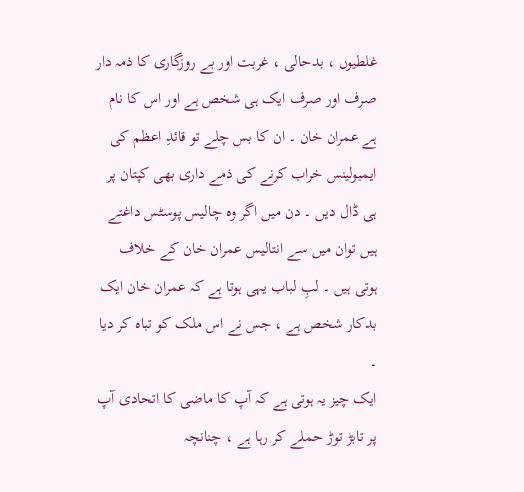غلطیوں ، بدحالی ، غربت اور بے روزگاری کا ذمہ دار صرف اور صرف ایک ہی شخص ہے اور اس کا نام ہے عمران خان ۔ ان کا بس چلے تو قائدِ اعظم کی ایمبولینس خراب کرنے کی ذمے داری بھی کپتان پر ہی ڈال دیں ۔ دن میں اگر وہ چالیس پوسٹس داغتے ہیں توان میں سے انتالیس عمران خان کے خلاف ہوتی ہیں ۔ لبِ لباب یہی ہوتا ہے کہ عمران خان ایک بدکار شخص ہے ، جس نے اس ملک کو تباہ کر دیا ۔
ایک چیز یہ ہوتی ہے کہ آپ کا ماضی کا اتحادی آپ پر تابڑ توڑ حملے کر رہا ہے ، چنانچہ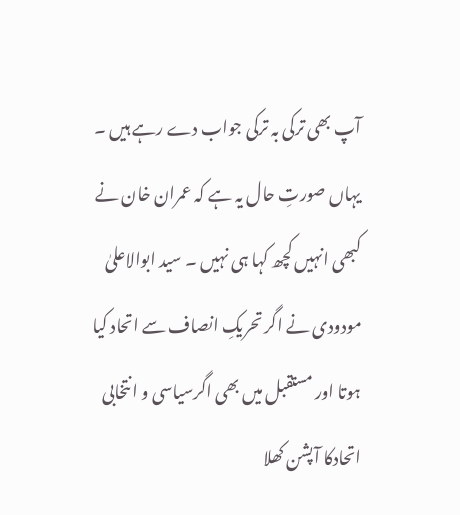آپ بھی ترکی بہ ترکی جواب دے رہے ہیں ۔ یہاں صورتِ حال یہ ہے کہ عمران خان نے کبھی انہیں کچھ کہا ہی نہیں ۔ سید ابوالاعلیٰ مودودی نے اگر تحریکِ انصاف سے اتحاد کیا ہوتا اور مستقبل میں بھی اگرسیاسی و انتخابی اتحادکا آپشن کھلا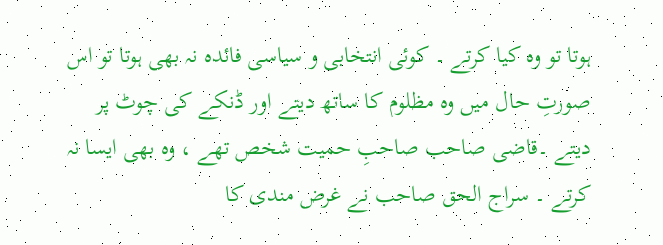ہوتا تو وہ کیا کرتے ۔ کوئی انتخابی و سیاسی فائدہ نہ بھی ہوتا تو اس صورتِ حال میں وہ مظلوم کا ساتھ دیتے اور ڈنکے کی چوٹ پر دیتے ۔قاضی صاحب صاحبِ حمیت شخص تھے ، وہ بھی ایسا نہ کرتے ۔ سراج الحق صاحب نے غرض مندی کا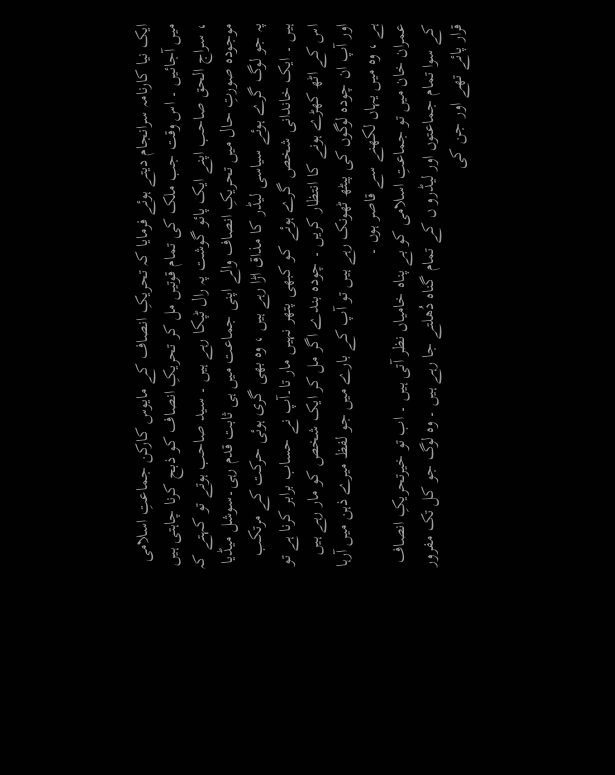ایک نیا کارنامہ سرانجام دیتے ہوئے فرمایا کہ تحریکِ انصاف کے مایوس کارکن جماعتِ اسلامی میں آجائیں ۔ اس وقت جب ملک کی تمام قوتیں مل کر تحریکِ انصاف کو ذبح کرنا چاہتی ہیں ، سراج الحق صاحب اپنے ایک پائو گوشت پہ رال ٹپکا رہے ہیں ۔ سید صاحب ہوتے تو کہتے کہ موجودہ صورتِ حال میں تحریکِ انصاف والے اپنی جماعت میں ہی ثابت قدم رہی۔سوشل میڈیا پہ جو لوگ گرے ہوئے سیاسی لیڈر کا مذاق اڑا رہے ہیں ، وہ بھی گری ہوئی حرکت کے مرتکب ہیں ۔ ایک خاندانی شخص گرے ہوئے کو کبھی پتھر نہیں مار تا۔آپ نے حساب برابر کرنا ہے تو اس کے اٹھ کھڑے ہونے کا انتظار کریں ۔ چودہ بندے اگر مل کر ایک شخص کو مار رہے ہیں اور آپ ان چودہ لوگوں کی پیٹھ ٹھونک رہے ہیں تو آپ کے بارے میں جو لفظ میرے ذہن میں آرہا ہے ، وہ میں یہاں لکھنے سے قاصر ہوں ۔
عمران خان میں تو جماعتِ اسلامی کو بے پناہ خامیاں نظر آتی ہیں ۔ اب تو خیرتحریکِ انصاف کے سوا تمام جماعتوں اور لیڈرو ں کے تمام گناہ دُھلتے جا رہے ہیں ۔ وہ لوگ جو کل تک مفرور قرار پائے تھے اور جن کی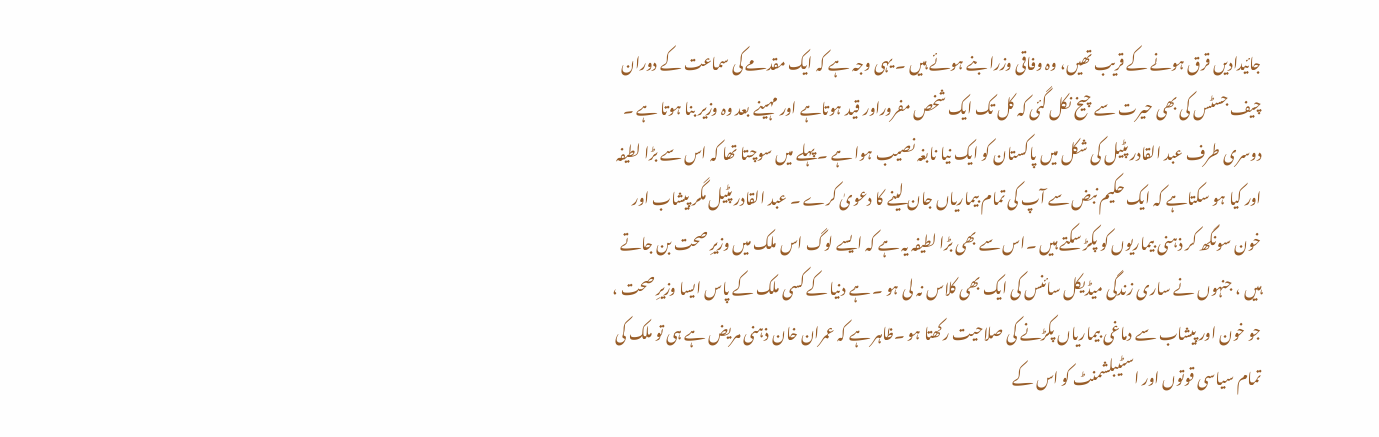جائیدادیں قرق ہونے کے قریب تھیں، وہ وفاقی وزرا بنے ہوئے ہیں ۔ یہی وجہ ہے کہ ایک مقدمے کی سماعت کے دوران چیف جسٹس کی بھی حیرت سے چیخ نکل گئی کہ کل تک ایک شخص مفروراور قید ہوتاہے اور مہینے بعد وہ وزیر بنا ہوتا ہے ۔
دوسری طرف عبد القادر پٹیل کی شکل میں پاکستان کو ایک نیا نابغہ نصیب ہوا ہے ۔پہلے میں سوچتا تھا کہ اس سے بڑا لطیفہ اور کیا ہو سکتاہے کہ ایک حکیم نبض سے آپ کی تمام بیماریاں جان لینے کا دعویٰ کرے ۔ عبد القادر پٹیل مگر پیشاب اور خون سونگھ کر ذہنی بیماریوں کو پکڑ سکتے ہیں ۔اس سے بھی بڑا لطیفہ یہ ہے کہ ایسے لوگ اس ملک میں وزیرِ صحت بن جاتے ہیں ، جنہوں نے ساری زندگی میڈیکل سائنس کی ایک بھی کلاس نہ لی ہو ۔ ہے دنیا کے کسی ملک کے پاس ایسا وزیرِ صحت ، جو خون اور پیشاب سے دماغی بیماریاں پکڑنے کی صلاحیت رکھتا ہو ۔ظاہر ہے کہ عمران خان ذہنی مریض ہے ہی تو ملک کی تمام سیاسی قوتوں اور اسٹیبلشمنٹ کو اس کے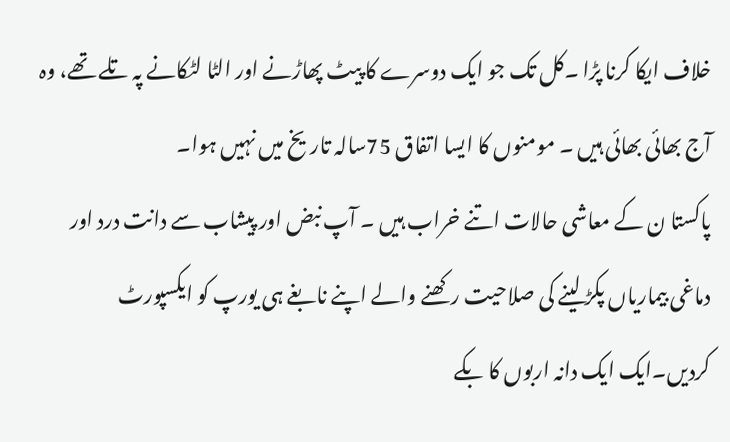خلاف ایکا کرنا پڑا ۔کل تک جو ایک دوسرے کا پیٹ پھاڑنے اور الٹا لٹکانے پہ تلے تھے، وہ آج بھائی بھائی ہیں ۔ مومنوں کا ایسا اتفاق 75سالہ تاریخ میں نہیں ہوا۔
پاکستا ن کے معاشی حالات اتنے خراب ہیں ۔ آپ نبض اور پیشاب سے دانت درد اور دماغی بیماریاں پکڑ لینے کی صلاحیت رکھنے والے اپنے نابغے ہی یورپ کو ایکسپورٹ کردیں۔ایک ایک دانہ اربوں کا بکے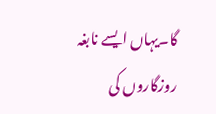گا۔یہاں ایسے نابغہ روزگاروں کی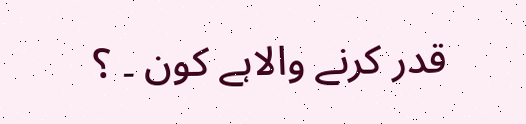قدر کرنے والاہے کون ۔ ؟